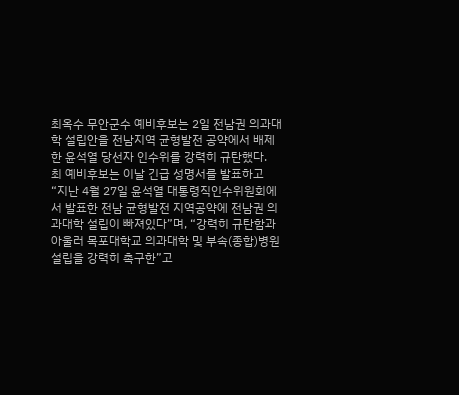최옥수 무안군수 예비후보는 2일 전남권 의과대학 설립안을 전남지역 균형발전 공약에서 배제한 윤석열 당선자 인수위를 강력히 규탄했다.
최 예비후보는 이날 긴급 성명서를 발표하고 “지난 4월 27일 윤석열 대통령직인수위원회에서 발표한 전남 균형발전 지역공약에 전남권 의과대학 설립이 빠져있다”며, “강력히 규탄함과 아울러 목포대학교 의과대학 및 부속(종합)병원 설립을 강력히 촉구한”고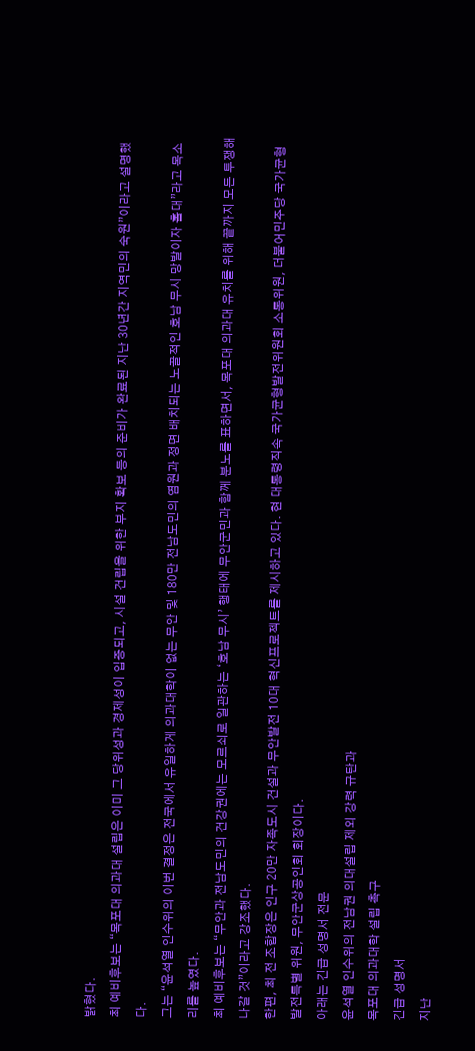밝혔다.
최 예비후보는 “목포대 의과대 설립은 이미 그 당위성과 경제성이 입증되고, 시설 건립을 위한 부지 확보 등의 준비가 완료된 지난 30년간 지역민의 숙원”이라고 설명했다.
그는 “윤석열 인수위의 이번 결정은 전국에서 유일하게 의과대학이 없는 무안 및 180만 전남도민의 염원과 정면 배치되는 노골적인 호남 무시 망발이자 홀대”라고 목소리를 높였다.
최 예비후보는 “무안과 전남도민의 건강권에는 모르쇠로 일관하는 ‘호남 무시’ 행태에 무안군민과 함께 분노를 표하면서, 목포대 의과대 유치를 위해 끝까지 모든 투쟁해 나갈 것”이라고 강조했다.
한편, 최 전 조합장은 인구 20만 자족도시 건설과 무안발전 10대 혁신프로젝트를 제시하고 있다. 현 대통령직속 국가균형발전위원회 소통위원, 더불어민주당 국가균형발전특별 위원, 무안군상공인회 회장이다.
아래는 긴급 성명서 전문
윤석열 인수위의 전남권 의대설립 제외 강력 규탄과
목포대 의과대학 설립 촉구
긴급 성명서
지난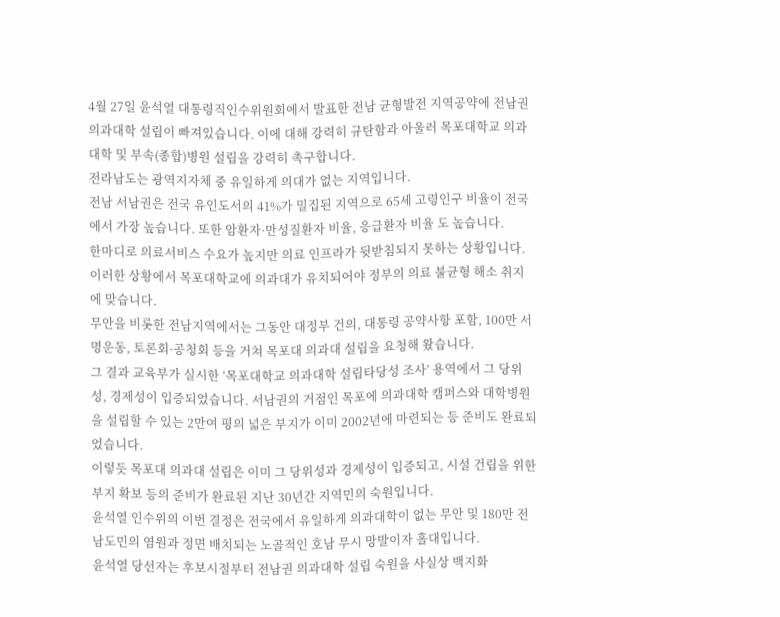4월 27일 윤석열 대통령직인수위원회에서 발표한 전남 균형발전 지역공약에 전남권 의과대학 설립이 빠져있습니다. 이에 대해 강력히 규탄함과 아울러 목포대학교 의과대학 및 부속(종합)병원 설립을 강력히 촉구합니다.
전라남도는 광역지자체 중 유일하게 의대가 없는 지역입니다.
전남 서남권은 전국 유인도서의 41%가 밀집된 지역으로 65세 고령인구 비율이 전국에서 가장 높습니다. 또한 암환자·만성질환자 비율, 응급환자 비율 도 높습니다.
한마디로 의료서비스 수요가 높지만 의료 인프라가 뒷받침되지 못하는 상황입니다. 이러한 상황에서 목포대학교에 의과대가 유치되어야 정부의 의료 불균형 해소 취지에 맞습니다.
무안을 비롯한 전남지역에서는 그동안 대정부 건의, 대통령 공약사항 포함, 100만 서명운동, 토론회·공청회 등을 거쳐 목포대 의과대 설립을 요청해 왔습니다.
그 결과 교육부가 실시한 ‘목포대학교 의과대학 설립타당성 조사’ 용역에서 그 당위성, 경제성이 입증되었습니다. 서남권의 거점인 목포에 의과대학 캠퍼스와 대학병원을 설립할 수 있는 2만여 평의 넓은 부지가 이미 2002년에 마련되는 등 준비도 완료되었습니다.
이렇듯 목포대 의과대 설립은 이미 그 당위성과 경제성이 입증되고, 시설 건립을 위한 부지 확보 등의 준비가 완료된 지난 30년간 지역민의 숙원입니다.
윤석열 인수위의 이번 결정은 전국에서 유일하게 의과대학이 없는 무안 및 180만 전남도민의 염원과 정면 배치되는 노골적인 호남 무시 망발이자 홀대입니다.
윤석열 당선자는 후보시절부터 전남권 의과대학 설립 숙원을 사실상 백지화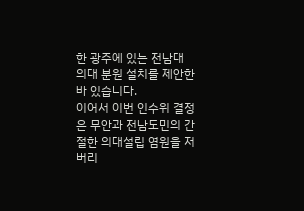한 광주에 있는 전남대 의대 분원 설치를 제안한 바 있습니다.
이어서 이번 인수위 결정은 무안과 전남도민의 간절한 의대설립 염원을 저버리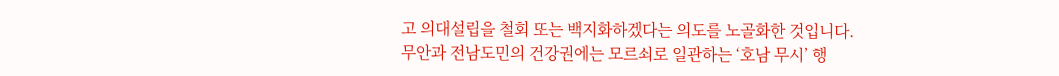고 의대설립을 철회 또는 백지화하겠다는 의도를 노골화한 것입니다.
무안과 전남도민의 건강권에는 모르쇠로 일관하는 ‘호남 무시’ 행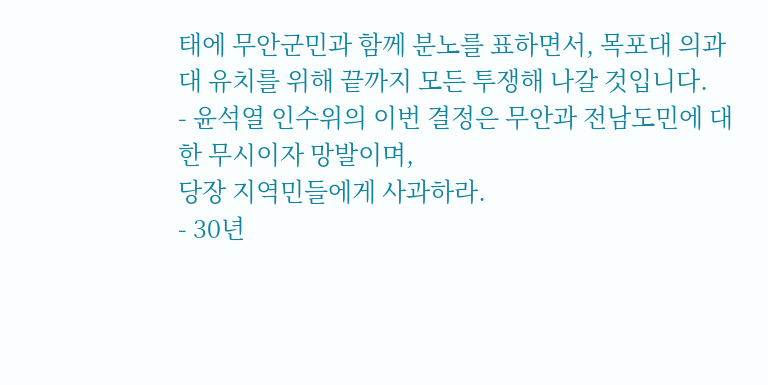태에 무안군민과 함께 분노를 표하면서, 목포대 의과대 유치를 위해 끝까지 모든 투쟁해 나갈 것입니다.
- 윤석열 인수위의 이번 결정은 무안과 전남도민에 대한 무시이자 망발이며,
당장 지역민들에게 사과하라.
- 30년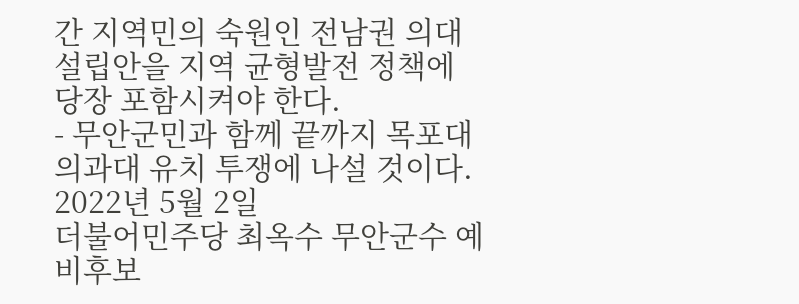간 지역민의 숙원인 전남권 의대 설립안을 지역 균형발전 정책에 당장 포함시켜야 한다.
- 무안군민과 함께 끝까지 목포대 의과대 유치 투쟁에 나설 것이다.
2022년 5월 2일
더불어민주당 최옥수 무안군수 예비후보